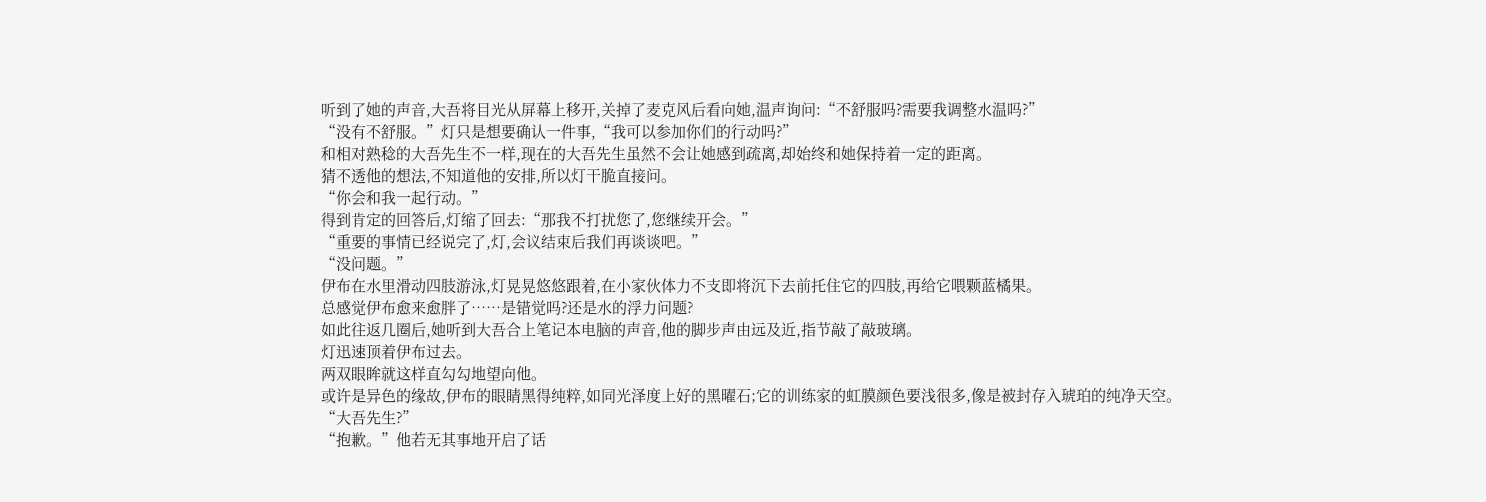听到了她的声音,大吾将目光从屏幕上移开,关掉了麦克风后看向她,温声询问:“不舒服吗?需要我调整水温吗?”
“没有不舒服。”灯只是想要确认一件事,“我可以参加你们的行动吗?”
和相对熟稔的大吾先生不一样,现在的大吾先生虽然不会让她感到疏离,却始终和她保持着一定的距离。
猜不透他的想法,不知道他的安排,所以灯干脆直接问。
“你会和我一起行动。”
得到肯定的回答后,灯缩了回去:“那我不打扰您了,您继续开会。”
“重要的事情已经说完了,灯,会议结束后我们再谈谈吧。”
“没问题。”
伊布在水里滑动四肢游泳,灯晃晃悠悠跟着,在小家伙体力不支即将沉下去前托住它的四肢,再给它喂颗蓝橘果。
总感觉伊布愈来愈胖了……是错觉吗?还是水的浮力问题?
如此往返几圈后,她听到大吾合上笔记本电脑的声音,他的脚步声由远及近,指节敲了敲玻璃。
灯迅速顶着伊布过去。
两双眼眸就这样直勾勾地望向他。
或许是异色的缘故,伊布的眼睛黑得纯粹,如同光泽度上好的黑曜石;它的训练家的虹膜颜色要浅很多,像是被封存入琥珀的纯净天空。
“大吾先生?”
“抱歉。”他若无其事地开启了话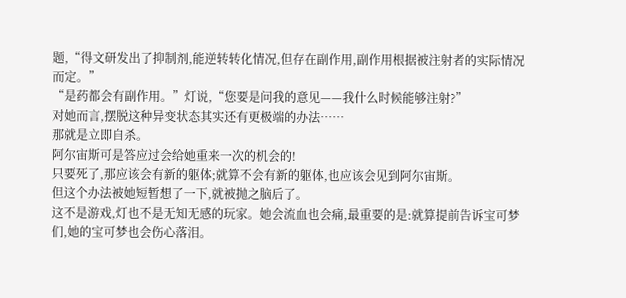题,“得文研发出了抑制剂,能逆转转化情况,但存在副作用,副作用根据被注射者的实际情况而定。”
“是药都会有副作用。”灯说,“您要是问我的意见——我什么时候能够注射?”
对她而言,摆脱这种异变状态其实还有更极端的办法……
那就是立即自杀。
阿尔宙斯可是答应过会给她重来一次的机会的!
只要死了,那应该会有新的躯体;就算不会有新的躯体,也应该会见到阿尔宙斯。
但这个办法被她短暂想了一下,就被抛之脑后了。
这不是游戏,灯也不是无知无感的玩家。她会流血也会痛,最重要的是:就算提前告诉宝可梦们,她的宝可梦也会伤心落泪。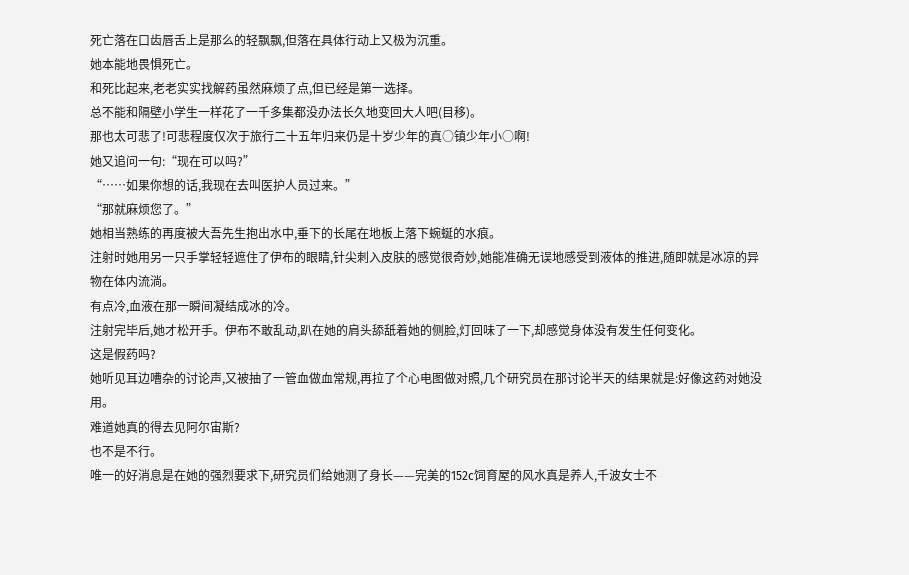死亡落在口齿唇舌上是那么的轻飘飘,但落在具体行动上又极为沉重。
她本能地畏惧死亡。
和死比起来,老老实实找解药虽然麻烦了点,但已经是第一选择。
总不能和隔壁小学生一样花了一千多集都没办法长久地变回大人吧(目移)。
那也太可悲了!可悲程度仅次于旅行二十五年归来仍是十岁少年的真○镇少年小○啊!
她又追问一句:“现在可以吗?”
“……如果你想的话,我现在去叫医护人员过来。”
“那就麻烦您了。”
她相当熟练的再度被大吾先生抱出水中,垂下的长尾在地板上落下蜿蜒的水痕。
注射时她用另一只手掌轻轻遮住了伊布的眼睛,针尖刺入皮肤的感觉很奇妙,她能准确无误地感受到液体的推进,随即就是冰凉的异物在体内流淌。
有点冷,血液在那一瞬间凝结成冰的冷。
注射完毕后,她才松开手。伊布不敢乱动,趴在她的肩头舔舐着她的侧脸,灯回味了一下,却感觉身体没有发生任何变化。
这是假药吗?
她听见耳边嘈杂的讨论声,又被抽了一管血做血常规,再拉了个心电图做对照,几个研究员在那讨论半天的结果就是:好像这药对她没用。
难道她真的得去见阿尔宙斯?
也不是不行。
唯一的好消息是在她的强烈要求下,研究员们给她测了身长——完美的152c饲育屋的风水真是养人,千波女士不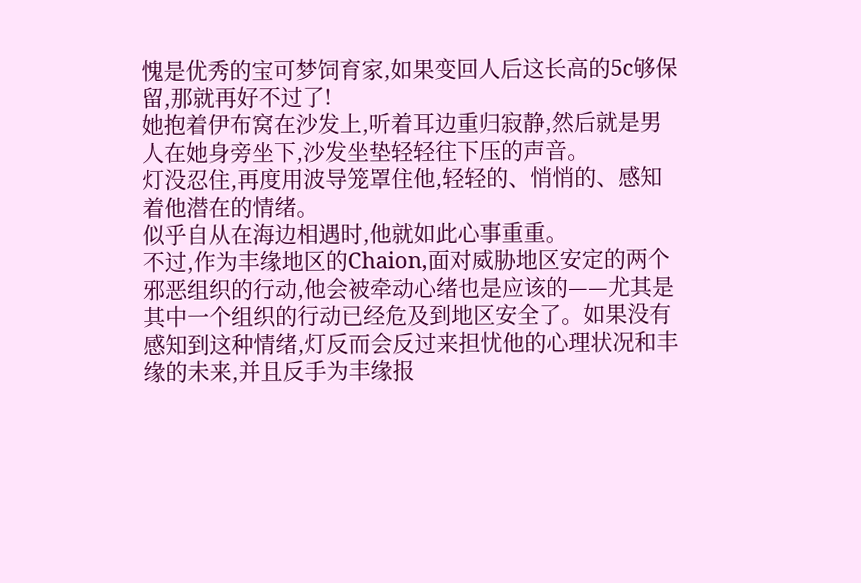愧是优秀的宝可梦饲育家,如果变回人后这长高的5c够保留,那就再好不过了!
她抱着伊布窝在沙发上,听着耳边重归寂静,然后就是男人在她身旁坐下,沙发坐垫轻轻往下压的声音。
灯没忍住,再度用波导笼罩住他,轻轻的、悄悄的、感知着他潜在的情绪。
似乎自从在海边相遇时,他就如此心事重重。
不过,作为丰缘地区的Chaion,面对威胁地区安定的两个邪恶组织的行动,他会被牵动心绪也是应该的——尤其是其中一个组织的行动已经危及到地区安全了。如果没有感知到这种情绪,灯反而会反过来担忧他的心理状况和丰缘的未来,并且反手为丰缘报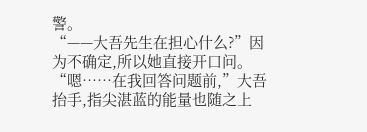警。
“——大吾先生在担心什么?”因为不确定,所以她直接开口问。
“嗯……在我回答问题前,”大吾抬手,指尖湛蓝的能量也随之上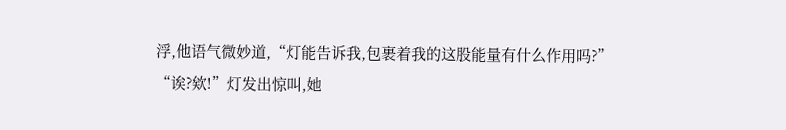浮,他语气微妙道,“灯能告诉我,包裹着我的这股能量有什么作用吗?”
“诶?欸!”灯发出惊叫,她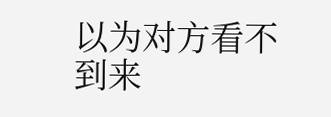以为对方看不到来